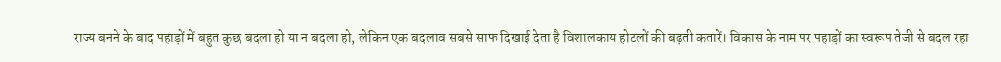राज्य बनने के बाद पहाड़ों में बहुत कुछ बदला हो या न बदला हो, लेकिन एक बदलाव सबसे साफ दिखाई देता है विशालकाय होटलों की बढ़ती कतारें। विकास के नाम पर पहाड़ों का स्वरूप तेजी से बदल रहा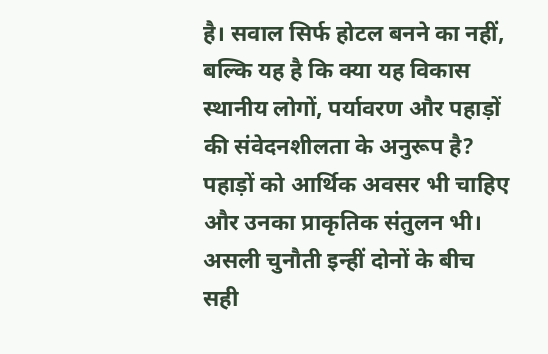है। सवाल सिर्फ होटल बनने का नहीं, बल्कि यह है कि क्या यह विकास स्थानीय लोगों, पर्यावरण और पहाड़ों की संवेदनशीलता के अनुरूप है? पहाड़ों को आर्थिक अवसर भी चाहिए और उनका प्राकृतिक संतुलन भी। असली चुनौती इन्हीं दोनों के बीच सही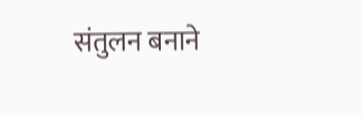संतुलन बनाने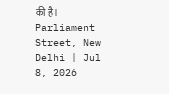की है।
Parliament Street, New Delhi | Jul 8, 2026